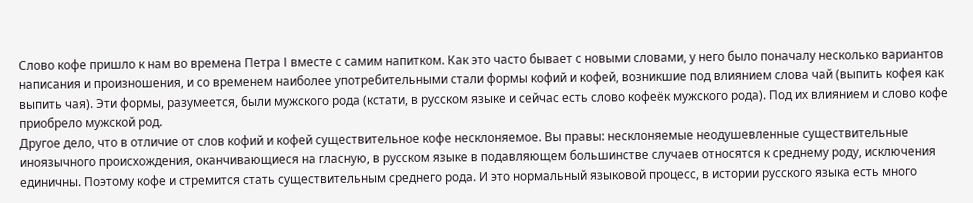Слово кофе пришло к нам во времена Петра I вместе с самим напитком. Как это часто бывает с новыми словами, у него было поначалу несколько вариантов написания и произношения, и со временем наиболее употребительными стали формы кофий и кофей, возникшие под влиянием слова чай (выпить кофея как выпить чая). Эти формы, разумеется, были мужского рода (кстати, в русском языке и сейчас есть слово кофеёк мужского рода). Под их влиянием и слово кофе приобрело мужской род.
Другое дело, что в отличие от слов кофий и кофей существительное кофе несклоняемое. Вы правы: несклоняемые неодушевленные существительные иноязычного происхождения, оканчивающиеся на гласную, в русском языке в подавляющем большинстве случаев относятся к среднему роду, исключения единичны. Поэтому кофе и стремится стать существительным среднего рода. И это нормальный языковой процесс, в истории русского языка есть много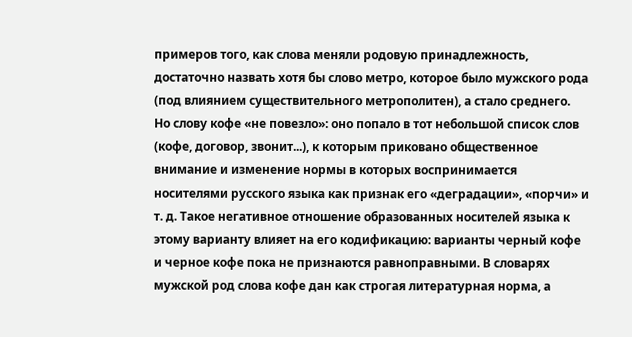примеров того, как слова меняли родовую принадлежность, достаточно назвать хотя бы слово метро, которое было мужского рода (под влиянием существительного метрополитен), а стало среднего.
Но слову кофе «не повезло»: оно попало в тот небольшой список слов (кофе, договор, звонит...), к которым приковано общественное внимание и изменение нормы в которых воспринимается носителями русского языка как признак его «деградации», «порчи» и т. д. Такое негативное отношение образованных носителей языка к этому варианту влияет на его кодификацию: варианты черный кофе и черное кофе пока не признаются равноправными. В словарях мужской род слова кофе дан как строгая литературная норма, а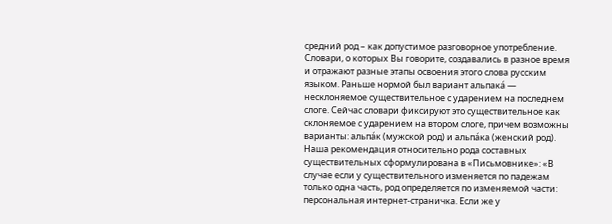средний род – как допустимое разговорное употребление.
Словари, о которых Вы говорите, создавались в разное время и отражают разные этапы освоения этого слова русским языком. Раньше нормой был вариант альпака́ — несклоняемое существительное с ударением на последнем слоге. Сейчас словари фиксируют это существительное как склоняемое с ударением на втором слоге, причем возможны варианты: альпа́к (мужской род) и альпа́ка (женский род).
Наша рекомендация относительно рода составных существительных сформулирована в «Письмовнике»: «В случае если у существительного изменяется по падежам только одна часть, род определяется по изменяемой части: персональная интернет-страничка. Если же у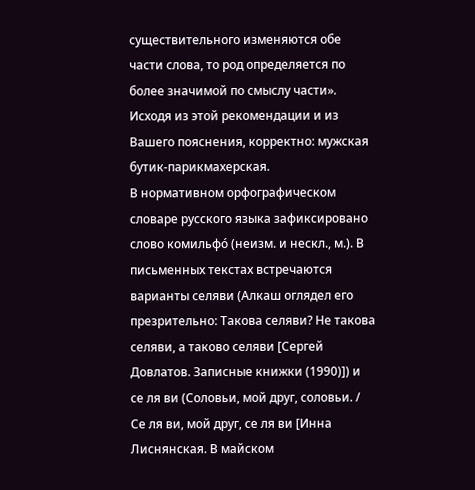существительного изменяются обе части слова, то род определяется по более значимой по смыслу части». Исходя из этой рекомендации и из Вашего пояснения, корректно: мужская бутик-парикмахерская.
В нормативном орфографическом словаре русского языка зафиксировано слово комильфо́ (неизм. и нескл., м.). В письменных текстах встречаются варианты селяви (Алкаш оглядел его презрительно: Такова селяви? Не такова селяви, а таково селяви [Сергей Довлатов. Записные книжки (1990)]) и се ля ви (Соловьи, мой друг, соловьи. / Се ля ви, мой друг, се ля ви [Инна Лиснянская. В майском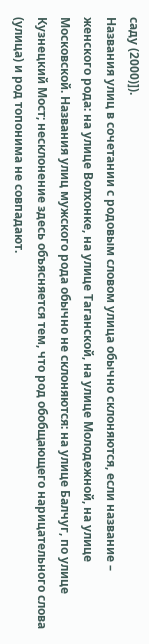саду (2000)]).
Названия улиц в сочетании с родовым словом улица обычно склоняются, если название – женского рода: на улице Волхонке, на улице Таганской, на улице Молодежной, на улице Московской. Названия улиц мужского рода обычно не склоняются: на улице Балчуг, по улице Кузнецкий Мост; несклонение здесь объясняется тем, что род обобщающего нарицательного слова (улица) и род топонима не совпадают.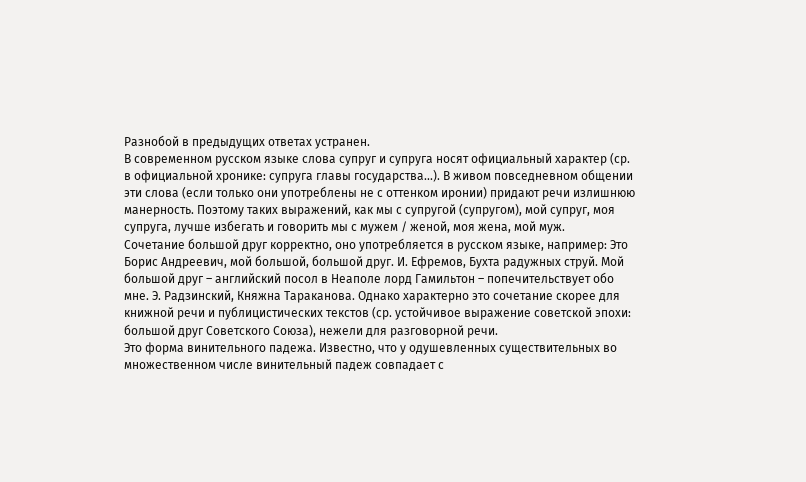Разнобой в предыдущих ответах устранен.
В современном русском языке слова супруг и супруга носят официальный характер (ср. в официальной хронике: супруга главы государства...). В живом повседневном общении эти слова (если только они употреблены не с оттенком иронии) придают речи излишнюю манерность. Поэтому таких выражений, как мы с супругой (супругом), мой супруг, моя супруга, лучше избегать и говорить мы с мужем / женой, моя жена, мой муж.
Сочетание большой друг корректно, оно употребляется в русском языке, например: Это Борис Андреевич, мой большой, большой друг. И. Ефремов, Бухта радужных струй. Мой большой друг – английский посол в Неаполе лорд Гамильтон – попечительствует обо мне. Э. Радзинский, Княжна Тараканова. Однако характерно это сочетание скорее для книжной речи и публицистических текстов (ср. устойчивое выражение советской эпохи: большой друг Советского Союза), нежели для разговорной речи.
Это форма винительного падежа. Известно, что у одушевленных существительных во множественном числе винительный падеж совпадает с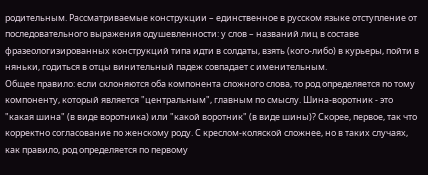родительным. Рассматриваемые конструкции – единственное в русском языке отступление от последовательного выражения одушевленности: у слов – названий лиц в составе фразеологизированных конструкций типа идти в солдаты, взять (кого-либо) в курьеры, пойти в няньки, годиться в отцы винительный падеж совпадает с именительным.
Общее правило: если склоняются оба компонента сложного слова, то род определяется по тому компоненту, который является "центральным", главным по смыслу. Шина-воротник - это "какая шина" (в виде воротника) или "какой воротник" (в виде шины)? Скорее, первое, так что корректно согласование по женскому роду. С креслом-коляской сложнее, но в таких случаях, как правило, род определяется по первому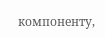компоненту,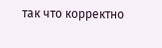так что корректно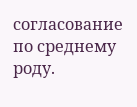согласование по среднему роду.